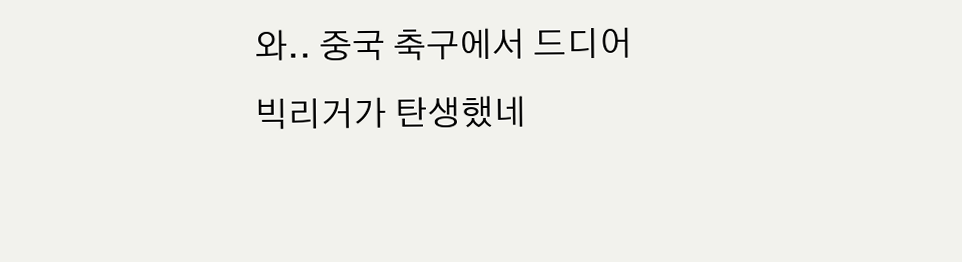와.. 중국 축구에서 드디어 빅리거가 탄생했네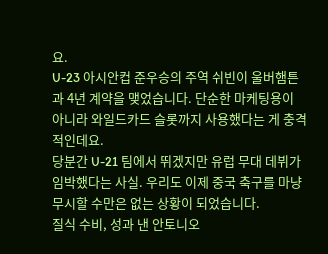요.
U-23 아시안컵 준우승의 주역 쉬빈이 울버햄튼과 4년 계약을 맺었습니다. 단순한 마케팅용이 아니라 와일드카드 슬롯까지 사용했다는 게 충격적인데요.
당분간 U-21 팀에서 뛰겠지만 유럽 무대 데뷔가 임박했다는 사실. 우리도 이제 중국 축구를 마냥 무시할 수만은 없는 상황이 되었습니다.
질식 수비, 성과 낸 안토니오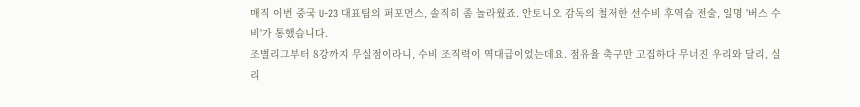매직 이번 중국 U-23 대표팀의 퍼포먼스, 솔직히 좀 놀라웠죠. 안토니오 감독의 철저한 선수비 후역습 전술, 일명 '버스 수비'가 통했습니다.
조별리그부터 8강까지 무실점이라니, 수비 조직력이 역대급이었는데요. 점유율 축구만 고집하다 무너진 우리와 달리, 실리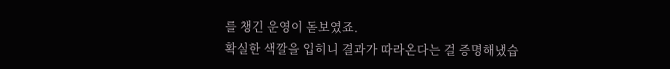를 챙긴 운영이 돋보였죠.
확실한 색깔을 입히니 결과가 따라온다는 걸 증명해냈습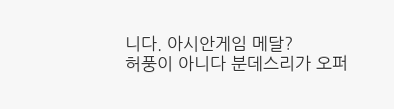니다. 아시안게임 메달?
허풍이 아니다 분데스리가 오퍼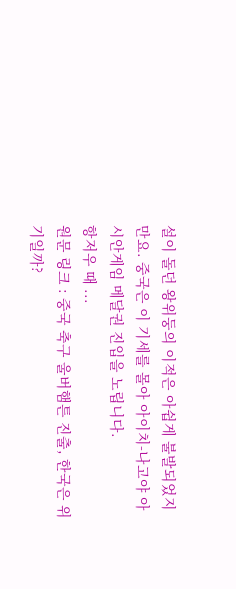설이 돌던 왕위둥의 이적은 아쉽게 불발되었지만요. 중국은 이 기세를 몰아 아이치-나고야 아시안게임 메달권 진입을 노립니다.
항저우 때 ...
원문 링크 : 중국 축구 울버햄튼 진출, 한국은 위기일까?